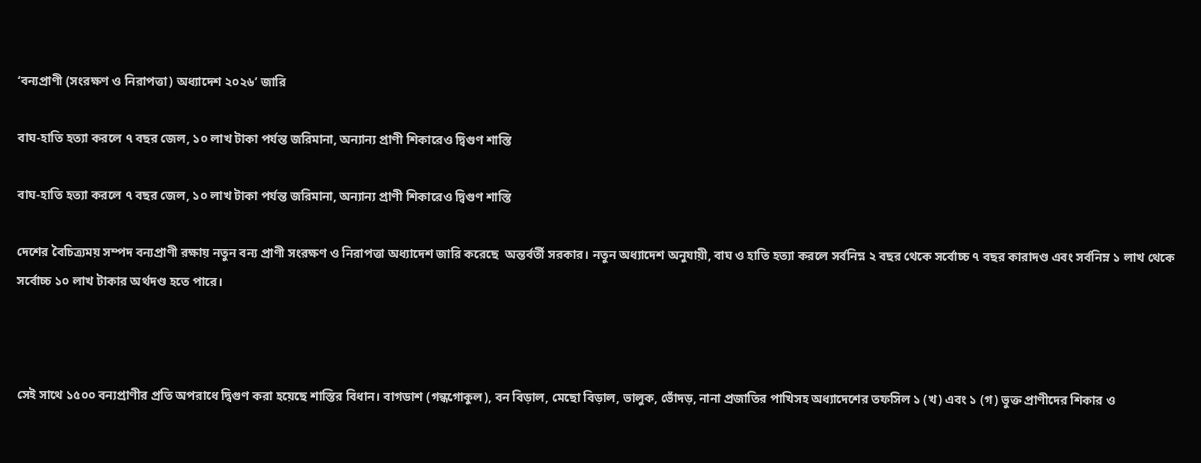‘বন্যপ্রাণী (সংরক্ষণ ও নিরাপত্তা) অধ্যাদেশ ২০২৬’ জারি

বাঘ-হাতি হত্যা করলে ৭ বছর জেল, ১০ লাখ টাকা পর্যন্ত জরিমানা, অন্যান্য প্রাণী শিকারেও দ্বিগুণ শাস্তি

বাঘ-হাতি হত্যা করলে ৭ বছর জেল, ১০ লাখ টাকা পর্যন্ত জরিমানা, অন্যান্য প্রাণী শিকারেও দ্বিগুণ শাস্তি

দেশের বৈচিত্র্যময় সম্পদ বন্যপ্রাণী রক্ষায় নতুন বন্য প্রাণী সংরক্ষণ ও নিরাপত্তা অধ্যাদেশ জারি করেছে  অন্তর্বর্তী সরকার। নতুন অধ্যাদেশ অনুযায়ী, বাঘ ও হাতি হত্যা করলে সর্বনিম্ন ২ বছর থেকে সর্বোচ্চ ৭ বছর কারাদণ্ড এবং সর্বনিম্ন ১ লাখ থেকে সর্বোচ্চ ১০ লাখ টাকার অর্থদণ্ড হতে পারে।



সেই সাথে ১৫০০ বন্যপ্রাণীর প্রতি অপরাধে দ্বিগুণ করা হয়েছে শাস্তির বিধান। বাগডাশ (গন্ধগোকুল), বন বিড়াল, মেছো বিড়াল, ভালুক, ভোঁদড়, নানা প্রজাতির পাখিসহ অধ্যাদেশের তফসিল ১ (খ) এবং ১ (গ) ভুক্ত প্রাণীদের শিকার ও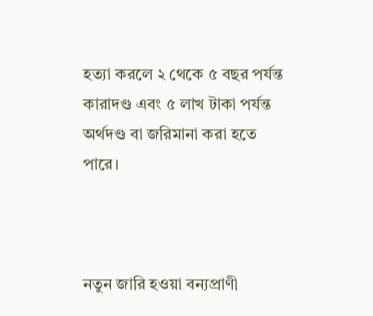হত্যা করলে ২ থেকে ৫ বছর পর্যন্ত কারাদণ্ড এবং ৫ লাখ টাকা পর্যন্ত অর্থদণ্ড বা জরিমানা করা হতে পারে।



নতুন জারি হওয়া বন্যপ্রাণী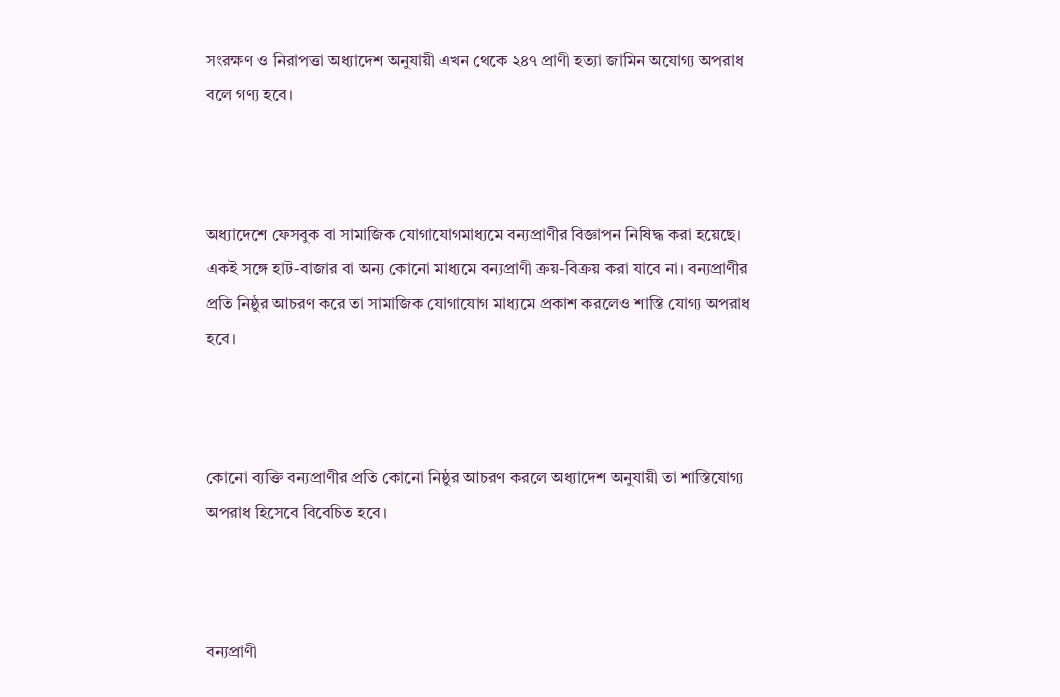সংরক্ষণ ও নিরাপত্তা অধ্যাদেশ অনুযায়ী এখন থেকে ২৪৭ প্রাণী হত্যা জামিন অযোগ্য অপরাধ বলে গণ্য হবে।



অধ্যাদেশে ফেসবুক বা সামাজিক যোগাযোগমাধ্যমে বন্যপ্রাণীর বিজ্ঞাপন নিষিদ্ধ করা হয়েছে। একই সঙ্গে হাট-বাজার বা অন্য কোনো মাধ্যমে বন্যপ্রাণী ক্রয়-বিক্রয় করা যাবে না। বন্যপ্রাণীর প্রতি নিষ্ঠুর আচরণ করে তা সামাজিক যোগাযোগ মাধ্যমে প্রকাশ করলেও শাস্তি যোগ্য অপরাধ হবে।



কোনো ব্যক্তি বন্যপ্রাণীর প্রতি কোনো নিষ্ঠুর আচরণ করলে অধ্যাদেশ অনুযায়ী তা শাস্তিযোগ্য অপরাধ হিসেবে বিবেচিত হবে।



বন্যপ্রাণী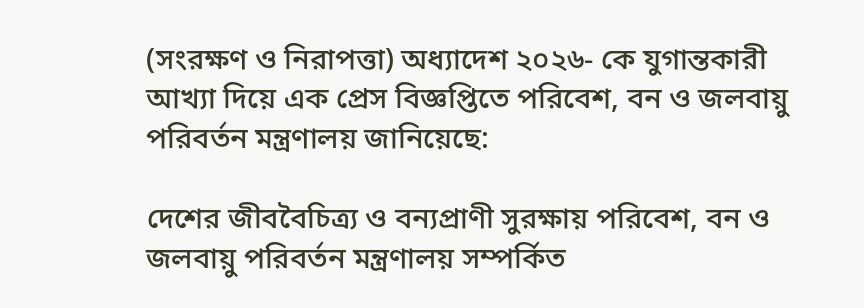(সংরক্ষণ ও নিরাপত্তা) অধ্যাদেশ ২০২৬- কে যুগান্তকারী আখ্যা দিয়ে এক প্রেস বিজ্ঞপ্তিতে পরিবেশ, বন ও জলবায়ু পরিবর্তন মন্ত্রণালয় জানিয়েছে:

দেশের জীববৈচিত্র্য ও বন্যপ্রাণী সুরক্ষায় পরিবেশ, বন ও জলবায়ু পরিবর্তন মন্ত্রণালয় সম্পর্কিত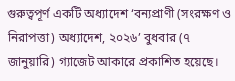গুরুত্বপূর্ণ একটি অধ্যাদেশ ‘বন্যপ্রাণী (সংরক্ষণ ও নিরাপত্তা) অধ্যাদেশ, ২০২৬’ বুধবার (৭ জানুয়ারি) গ্যাজেট আকারে প্রকাশিত হয়েছে।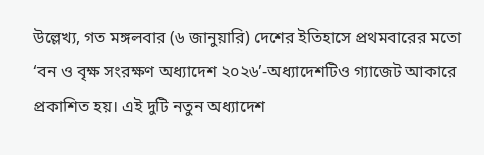উল্লেখ্য, গত মঙ্গলবার (৬ জানুয়ারি) দেশের ইতিহাসে প্রথমবারের মতো ‘বন ও বৃক্ষ সংরক্ষণ অধ্যাদেশ ২০২৬’-অধ্যাদেশটিও গ্যাজেট আকারে প্রকাশিত হয়। এই দুটি নতুন অধ্যাদেশ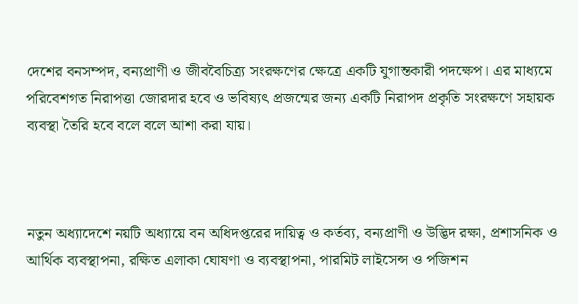দেশের বনসম্পদ, বন্যপ্রাণী ও জীববৈচিত্র্য সংরক্ষণের ক্ষেত্রে একটি যুগান্তকারী পদক্ষেপ। এর মাধ্যমে পরিবেশগত নিরাপত্তা জোরদার হবে ও ভবিষ্যৎ প্রজন্মের জন্য একটি নিরাপদ প্রকৃতি সংরক্ষণে সহায়ক ব্যবস্থা তৈরি হবে বলে বলে আশা করা যায়।



নতুন অধ্যাদেশে নয়টি অধ্যায়ে বন অধিদপ্তরের দায়িত্ব ও কর্তব্য, বন্যপ্রাণী ও উদ্ভিদ রক্ষা, প্রশাসনিক ও আর্থিক ব্যবস্থাপনা, রক্ষিত এলাকা ঘোষণা ও ব্যবস্থাপনা, পারমিট লাইসেন্স ও পজিশন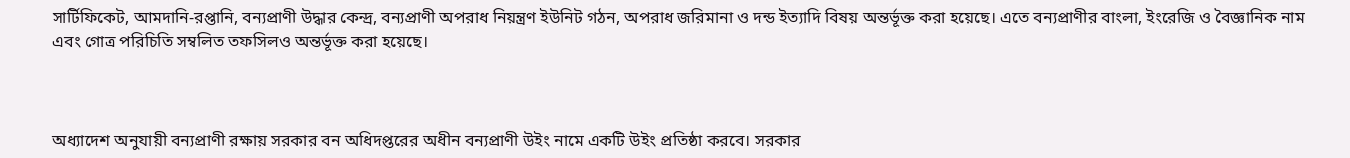সার্টিফিকেট, আমদানি-রপ্তানি, বন্যপ্রাণী উদ্ধার কেন্দ্র, বন্যপ্রাণী অপরাধ নিয়ন্ত্রণ ইউনিট গঠন, অপরাধ জরিমানা ও দন্ড ইত্যাদি বিষয় অন্তর্ভূক্ত করা হয়েছে। এতে বন্যপ্রাণীর বাংলা, ইংরেজি ও বৈজ্ঞানিক নাম এবং গোত্র পরিচিতি সম্বলিত তফসিলও অন্তর্ভূক্ত করা হয়েছে।



অধ্যাদেশ অনুযায়ী বন্যপ্রাণী রক্ষায় সরকার বন অধিদপ্তরের অধীন বন্যপ্রাণী উইং নামে একটি উইং প্রতিষ্ঠা করবে। সরকার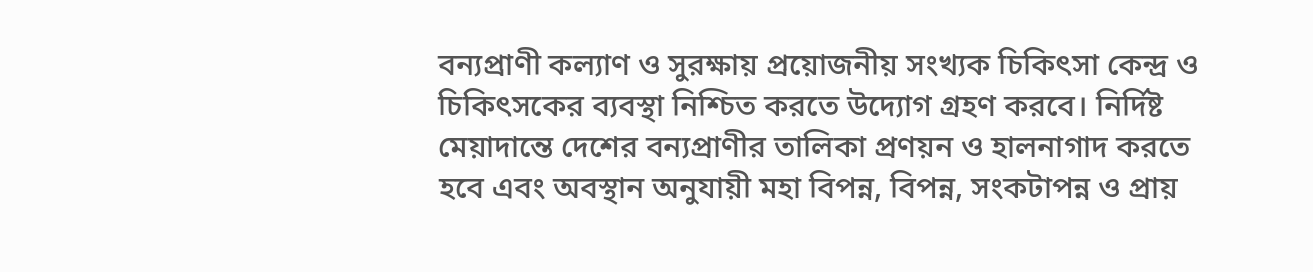বন্যপ্রাণী কল্যাণ ও সুরক্ষায় প্রয়োজনীয় সংখ্যক চিকিৎসা কেন্দ্র ও চিকিৎসকের ব্যবস্থা নিশ্চিত করতে উদ্যোগ গ্রহণ করবে। নির্দিষ্ট মেয়াদান্তে দেশের বন্যপ্রাণীর তালিকা প্রণয়ন ও হালনাগাদ করতে হবে এবং অবস্থান অনুযায়ী মহা বিপন্ন, বিপন্ন, সংকটাপন্ন ও প্রায়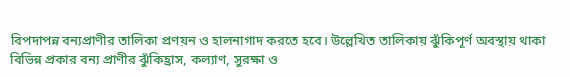বিপদাপন্ন বন্যপ্রাণীর তালিকা প্রণয়ন ও হালনাগাদ করতে হবে। উল্লেখিত তালিকায় ঝুঁকিপূর্ণ অবস্থায় থাকা বিভিন্ন প্রকার বন্য প্রাণীর ঝুঁকিহ্রাস, কল্যাণ, সুরক্ষা ও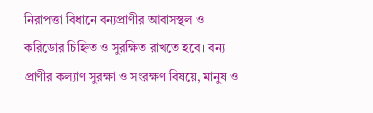নিরাপত্তা বিধানে বন্যপ্রাণীর আবাসস্থল ও করিডোর চিহ্নিত ও সুরক্ষিত রাখতে হবে। বন্য প্রাণীর কল্যাণ সুরক্ষা ও সংরক্ষণ বিষয়ে, মানুষ ও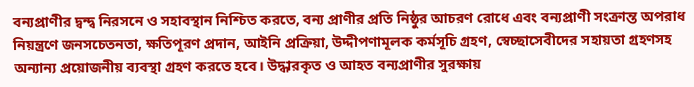বন্যপ্রাণীর দ্বন্দ্ব নিরসনে ও সহাবস্থান নিশ্চিত করতে, বন্য প্রাণীর প্রতি নিষ্ঠুর আচরণ রোধে এবং বন্যপ্রাণী সংক্রান্ত অপরাধ নিয়ন্ত্রণে জনসচেতনতা, ক্ষতিপূরণ প্রদান, আইনি প্রক্রিয়া, উদ্দীপণামূলক কর্মসূচি গ্রহণ, স্বেচ্ছাসেবীদের সহায়তা গ্রহণসহ অন্যান্য প্রয়োজনীয় ব্যবস্থা গ্রহণ করতে হবে। উদ্ধারকৃত ও আহত বন্যপ্রাণীর সুরক্ষায়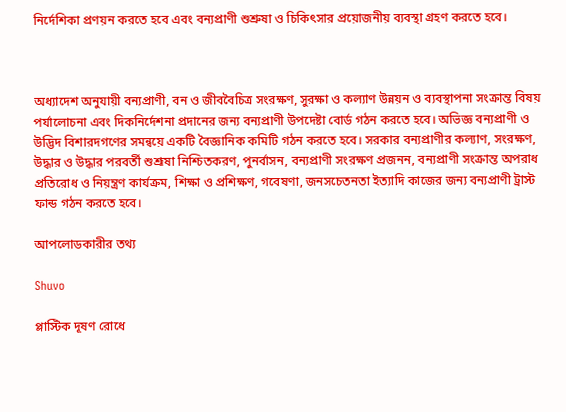নির্দেশিকা প্রণয়ন করতে হবে এবং বন্যপ্রাণী শুশ্রুষা ও চিকিৎসার প্রয়োজনীয় ব্যবস্থা গ্রহণ করতে হবে।



অধ্যাদেশ অনুযায়ী বন্যপ্রাণী, বন ও জীববৈচিত্র সংরক্ষণ, সুরক্ষা ও কল্যাণ উন্নয়ন ও ব্যবস্থাপনা সংক্রান্ত বিষয় পর্যালোচনা এবং দিকনির্দেশনা প্রদানের জন্য বন্যপ্রাণী উপদেষ্টা বোর্ড গঠন করতে হবে। অভিজ্ঞ বন্যপ্রাণী ও উদ্ভিদ বিশারদগণের সমন্বয়ে একটি বৈজ্ঞানিক কমিটি গঠন করতে হবে। সরকার বন্যপ্রাণীর কল্যাণ, সংরক্ষণ, উদ্ধার ও উদ্ধার পরবর্তী শুশ্রূষা নিশ্চিতকরণ, পুনর্বাসন, বন্যপ্রাণী সংরক্ষণ প্রজনন, বন্যপ্রাণী সংক্রান্ত অপরাধ প্রতিরোধ ও নিয়ন্ত্রণ কার্যক্রম, শিক্ষা ও প্রশিক্ষণ, গবেষণা, জনসচেতনতা ইত্যাদি কাজের জন্য বন্যপ্রাণী ট্রাস্ট ফান্ড গঠন করতে হবে।

আপলোডকারীর তথ্য

Shuvo

প্লাস্টিক দূষণ রোধে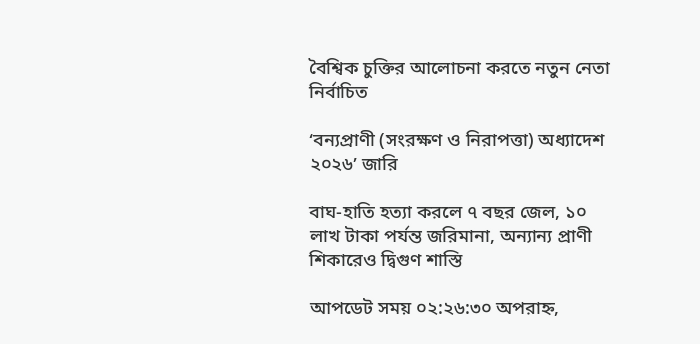বৈশ্বিক চুক্তির আলোচনা করতে নতুন নেতা নির্বাচিত

‘বন্যপ্রাণী (সংরক্ষণ ও নিরাপত্তা) অধ্যাদেশ ২০২৬’ জারি

বাঘ-হাতি হত্যা করলে ৭ বছর জেল, ১০ লাখ টাকা পর্যন্ত জরিমানা, অন্যান্য প্রাণী শিকারেও দ্বিগুণ শাস্তি

আপডেট সময় ০২:২৬:৩০ অপরাহ্ন,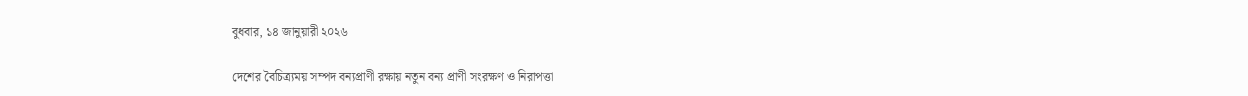বুধবার, ১৪ জানুয়ারী ২০২৬

দেশের বৈচিত্র্যময় সম্পদ বন্যপ্রাণী রক্ষায় নতুন বন্য প্রাণী সংরক্ষণ ও নিরাপত্তা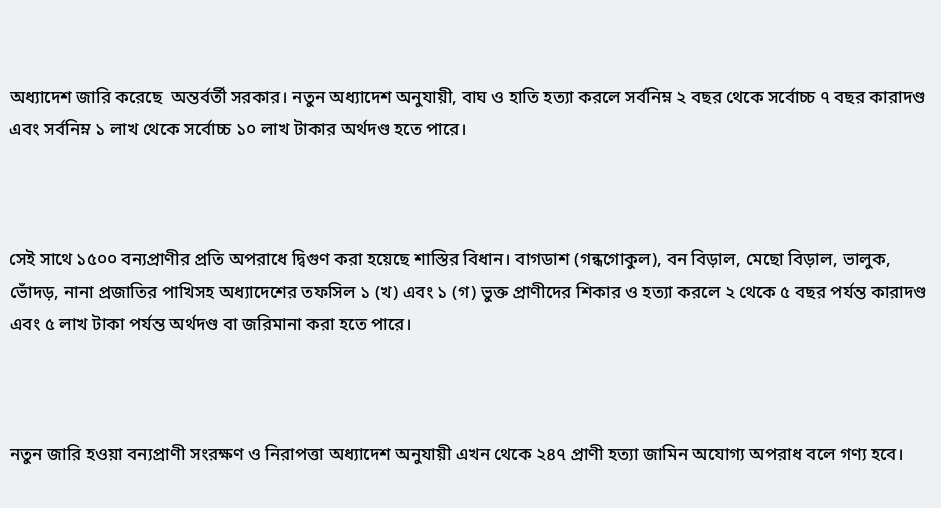অধ্যাদেশ জারি করেছে  অন্তর্বর্তী সরকার। নতুন অধ্যাদেশ অনুযায়ী, বাঘ ও হাতি হত্যা করলে সর্বনিম্ন ২ বছর থেকে সর্বোচ্চ ৭ বছর কারাদণ্ড এবং সর্বনিম্ন ১ লাখ থেকে সর্বোচ্চ ১০ লাখ টাকার অর্থদণ্ড হতে পারে।



সেই সাথে ১৫০০ বন্যপ্রাণীর প্রতি অপরাধে দ্বিগুণ করা হয়েছে শাস্তির বিধান। বাগডাশ (গন্ধগোকুল), বন বিড়াল, মেছো বিড়াল, ভালুক, ভোঁদড়, নানা প্রজাতির পাখিসহ অধ্যাদেশের তফসিল ১ (খ) এবং ১ (গ) ভুক্ত প্রাণীদের শিকার ও হত্যা করলে ২ থেকে ৫ বছর পর্যন্ত কারাদণ্ড এবং ৫ লাখ টাকা পর্যন্ত অর্থদণ্ড বা জরিমানা করা হতে পারে।



নতুন জারি হওয়া বন্যপ্রাণী সংরক্ষণ ও নিরাপত্তা অধ্যাদেশ অনুযায়ী এখন থেকে ২৪৭ প্রাণী হত্যা জামিন অযোগ্য অপরাধ বলে গণ্য হবে।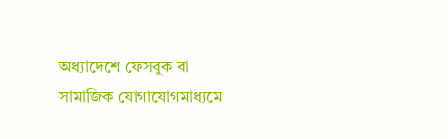অধ্যাদেশে ফেসবুক বা সামাজিক যোগাযোগমাধ্যমে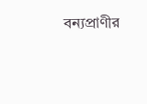বন্যপ্রাণীর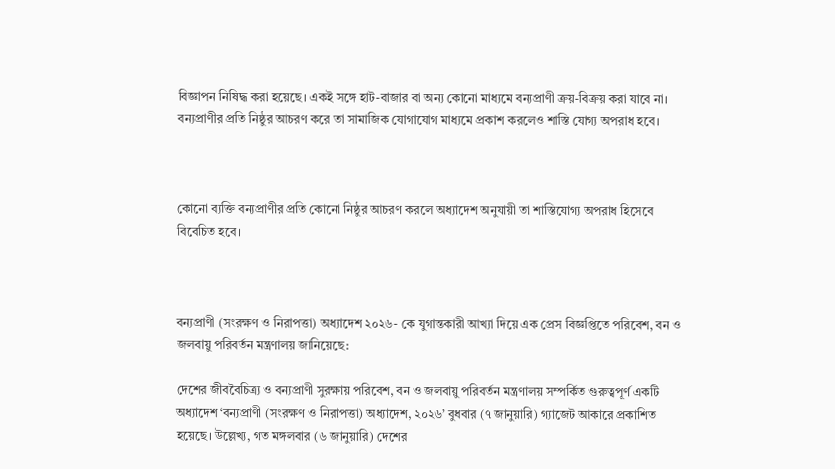বিজ্ঞাপন নিষিদ্ধ করা হয়েছে। একই সঙ্গে হাট-বাজার বা অন্য কোনো মাধ্যমে বন্যপ্রাণী ক্রয়-বিক্রয় করা যাবে না। বন্যপ্রাণীর প্রতি নিষ্ঠুর আচরণ করে তা সামাজিক যোগাযোগ মাধ্যমে প্রকাশ করলেও শাস্তি যোগ্য অপরাধ হবে।



কোনো ব্যক্তি বন্যপ্রাণীর প্রতি কোনো নিষ্ঠুর আচরণ করলে অধ্যাদেশ অনুযায়ী তা শাস্তিযোগ্য অপরাধ হিসেবে বিবেচিত হবে।



বন্যপ্রাণী (সংরক্ষণ ও নিরাপত্তা) অধ্যাদেশ ২০২৬- কে যুগান্তকারী আখ্যা দিয়ে এক প্রেস বিজ্ঞপ্তিতে পরিবেশ, বন ও জলবায়ু পরিবর্তন মন্ত্রণালয় জানিয়েছে:

দেশের জীববৈচিত্র্য ও বন্যপ্রাণী সুরক্ষায় পরিবেশ, বন ও জলবায়ু পরিবর্তন মন্ত্রণালয় সম্পর্কিত গুরুত্বপূর্ণ একটি অধ্যাদেশ ‘বন্যপ্রাণী (সংরক্ষণ ও নিরাপত্তা) অধ্যাদেশ, ২০২৬’ বুধবার (৭ জানুয়ারি) গ্যাজেট আকারে প্রকাশিত হয়েছে। উল্লেখ্য, গত মঙ্গলবার (৬ জানুয়ারি) দেশের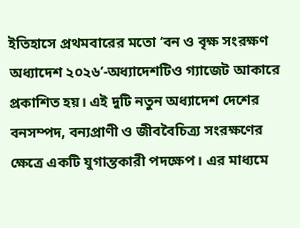ইতিহাসে প্রথমবারের মতো ‘বন ও বৃক্ষ সংরক্ষণ অধ্যাদেশ ২০২৬’-অধ্যাদেশটিও গ্যাজেট আকারে প্রকাশিত হয়। এই দুটি নতুন অধ্যাদেশ দেশের বনসম্পদ, বন্যপ্রাণী ও জীববৈচিত্র্য সংরক্ষণের ক্ষেত্রে একটি যুগান্তকারী পদক্ষেপ। এর মাধ্যমে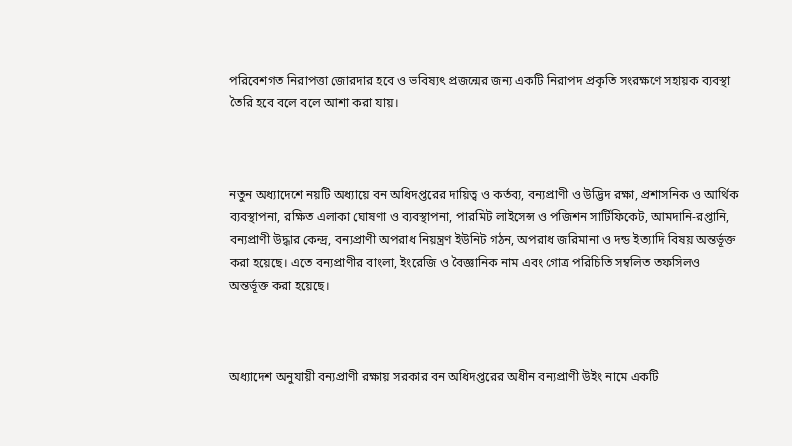পরিবেশগত নিরাপত্তা জোরদার হবে ও ভবিষ্যৎ প্রজন্মের জন্য একটি নিরাপদ প্রকৃতি সংরক্ষণে সহায়ক ব্যবস্থা তৈরি হবে বলে বলে আশা করা যায়।



নতুন অধ্যাদেশে নয়টি অধ্যায়ে বন অধিদপ্তরের দায়িত্ব ও কর্তব্য, বন্যপ্রাণী ও উদ্ভিদ রক্ষা, প্রশাসনিক ও আর্থিক ব্যবস্থাপনা, রক্ষিত এলাকা ঘোষণা ও ব্যবস্থাপনা, পারমিট লাইসেন্স ও পজিশন সার্টিফিকেট, আমদানি-রপ্তানি, বন্যপ্রাণী উদ্ধার কেন্দ্র, বন্যপ্রাণী অপরাধ নিয়ন্ত্রণ ইউনিট গঠন, অপরাধ জরিমানা ও দন্ড ইত্যাদি বিষয় অন্তর্ভূক্ত করা হয়েছে। এতে বন্যপ্রাণীর বাংলা, ইংরেজি ও বৈজ্ঞানিক নাম এবং গোত্র পরিচিতি সম্বলিত তফসিলও অন্তর্ভূক্ত করা হয়েছে।



অধ্যাদেশ অনুযায়ী বন্যপ্রাণী রক্ষায় সরকার বন অধিদপ্তরের অধীন বন্যপ্রাণী উইং নামে একটি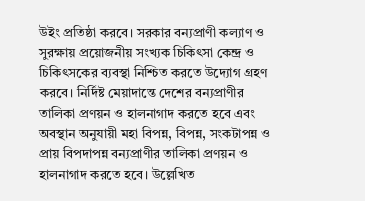উইং প্রতিষ্ঠা করবে। সরকার বন্যপ্রাণী কল্যাণ ও সুরক্ষায় প্রয়োজনীয় সংখ্যক চিকিৎসা কেন্দ্র ও চিকিৎসকের ব্যবস্থা নিশ্চিত করতে উদ্যোগ গ্রহণ করবে। নির্দিষ্ট মেয়াদান্তে দেশের বন্যপ্রাণীর তালিকা প্রণয়ন ও হালনাগাদ করতে হবে এবং অবস্থান অনুযায়ী মহা বিপন্ন, বিপন্ন, সংকটাপন্ন ও প্রায় বিপদাপন্ন বন্যপ্রাণীর তালিকা প্রণয়ন ও হালনাগাদ করতে হবে। উল্লেখিত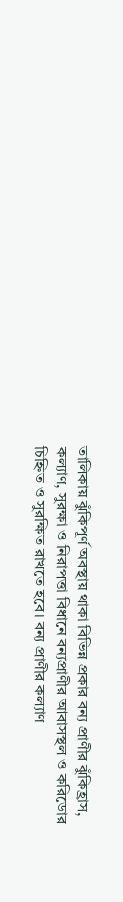তালিকায় ঝুঁকিপূর্ণ অবস্থায় থাকা বিভিন্ন প্রকার বন্য প্রাণীর ঝুঁকিহ্রাস, কল্যাণ, সুরক্ষা ও নিরাপত্তা বিধানে বন্যপ্রাণীর আবাসস্থল ও করিডোর চিহ্নিত ও সুরক্ষিত রাখতে হবে। বন্য প্রাণীর কল্যাণ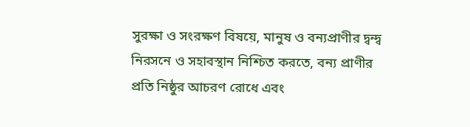সুরক্ষা ও সংরক্ষণ বিষয়ে, মানুষ ও বন্যপ্রাণীর দ্বন্দ্ব নিরসনে ও সহাবস্থান নিশ্চিত করতে, বন্য প্রাণীর প্রতি নিষ্ঠুর আচরণ রোধে এবং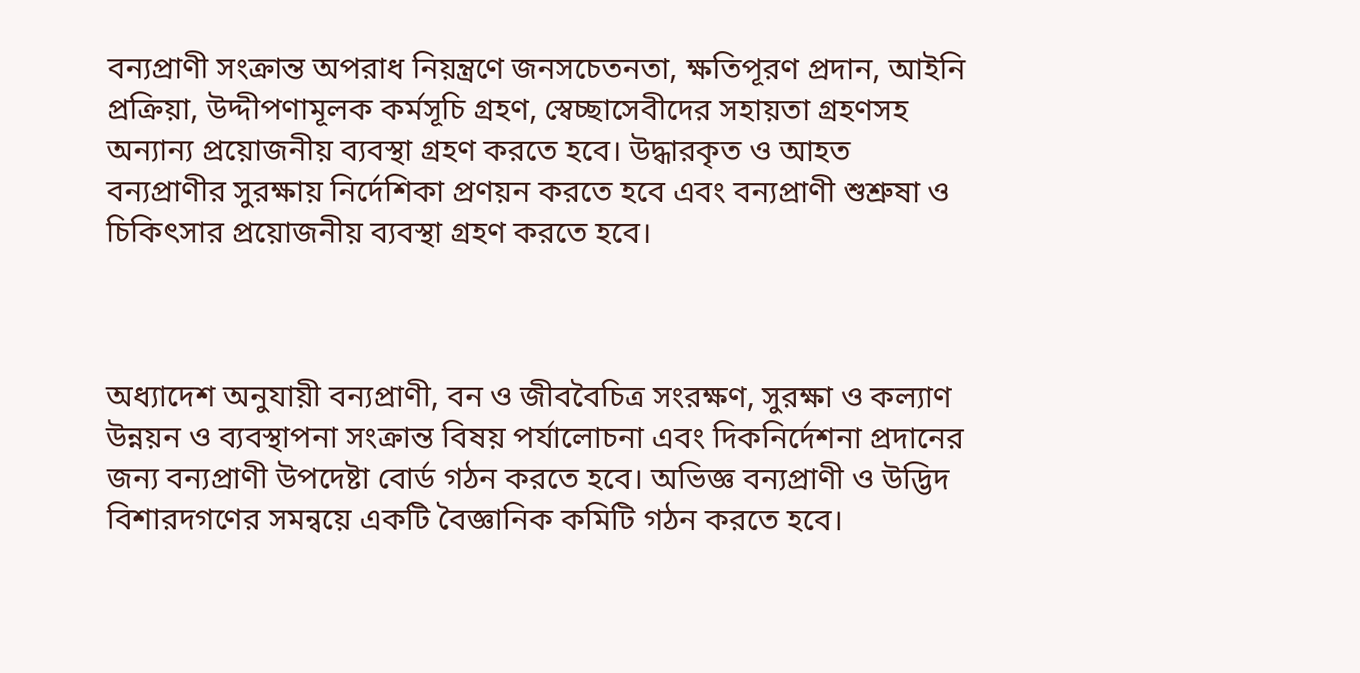বন্যপ্রাণী সংক্রান্ত অপরাধ নিয়ন্ত্রণে জনসচেতনতা, ক্ষতিপূরণ প্রদান, আইনি প্রক্রিয়া, উদ্দীপণামূলক কর্মসূচি গ্রহণ, স্বেচ্ছাসেবীদের সহায়তা গ্রহণসহ অন্যান্য প্রয়োজনীয় ব্যবস্থা গ্রহণ করতে হবে। উদ্ধারকৃত ও আহত বন্যপ্রাণীর সুরক্ষায় নির্দেশিকা প্রণয়ন করতে হবে এবং বন্যপ্রাণী শুশ্রুষা ও চিকিৎসার প্রয়োজনীয় ব্যবস্থা গ্রহণ করতে হবে।



অধ্যাদেশ অনুযায়ী বন্যপ্রাণী, বন ও জীববৈচিত্র সংরক্ষণ, সুরক্ষা ও কল্যাণ উন্নয়ন ও ব্যবস্থাপনা সংক্রান্ত বিষয় পর্যালোচনা এবং দিকনির্দেশনা প্রদানের জন্য বন্যপ্রাণী উপদেষ্টা বোর্ড গঠন করতে হবে। অভিজ্ঞ বন্যপ্রাণী ও উদ্ভিদ বিশারদগণের সমন্বয়ে একটি বৈজ্ঞানিক কমিটি গঠন করতে হবে।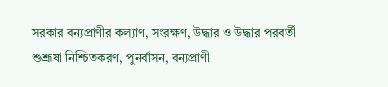সরকার বন্যপ্রাণীর কল্যাণ, সংরক্ষণ, উদ্ধার ও উদ্ধার পরবর্তী শুশ্রূষা নিশ্চিতকরণ, পুনর্বাসন, বন্যপ্রাণী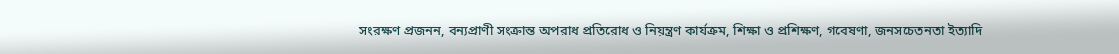সংরক্ষণ প্রজনন, বন্যপ্রাণী সংক্রান্ত অপরাধ প্রতিরোধ ও নিয়ন্ত্রণ কার্যক্রম, শিক্ষা ও প্রশিক্ষণ, গবেষণা, জনসচেতনতা ইত্যাদি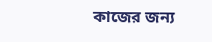কাজের জন্য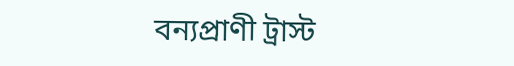বন্যপ্রাণী ট্রাস্ট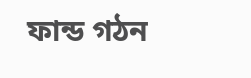ফান্ড গঠন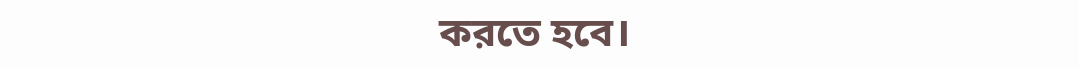করতে হবে।